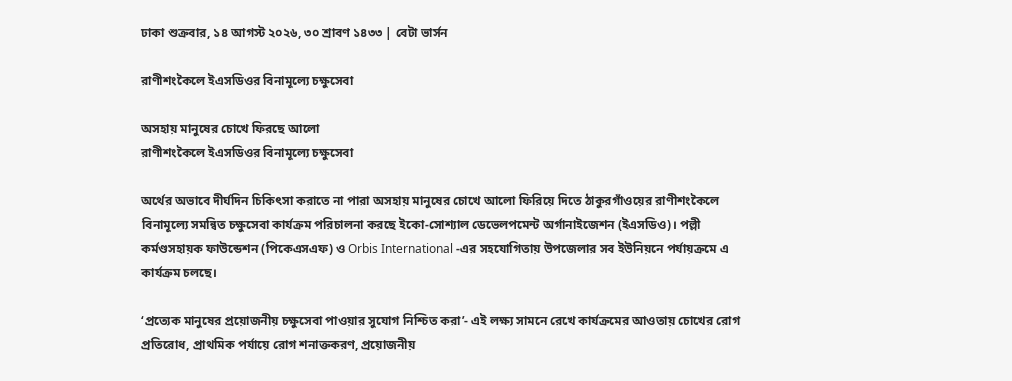ঢাকা শুক্রবার, ১৪ আগস্ট ২০২৬, ৩০ শ্রাবণ ১৪৩৩ | বেটা ভার্সন

রাণীশংকৈলে ইএসডিওর বিনামূল্যে চক্ষুসেবা

অসহায় মানুষের চোখে ফিরছে আলো
রাণীশংকৈলে ইএসডিওর বিনামূল্যে চক্ষুসেবা

অর্থের অভাবে দীর্ঘদিন চিকিৎসা করাতে না পারা অসহায় মানুষের চোখে আলো ফিরিয়ে দিতে ঠাকুরগাঁওয়ের রাণীশংকৈলে বিনামূল্যে সমন্বিত চক্ষুসেবা কার্যক্রম পরিচালনা করছে ইকো-সোশ্যাল ডেভেলপমেন্ট অর্গানাইজেশন (ইএসডিও)। পল্লী কর্মণ্ডসহায়ক ফাউন্ডেশন (পিকেএসএফ) ও Orbis International -এর সহযোগিতায় উপজেলার সব ইউনিয়নে পর্যায়ক্রমে এ কার্যক্রম চলছে।

‘প্রত্যেক মানুষের প্রয়োজনীয় চক্ষুসেবা পাওয়ার সুযোগ নিশ্চিত করা’- এই লক্ষ্য সামনে রেখে কার্যক্রমের আওতায় চোখের রোগ প্রতিরোধ, প্রাথমিক পর্যায়ে রোগ শনাক্তকরণ, প্রয়োজনীয়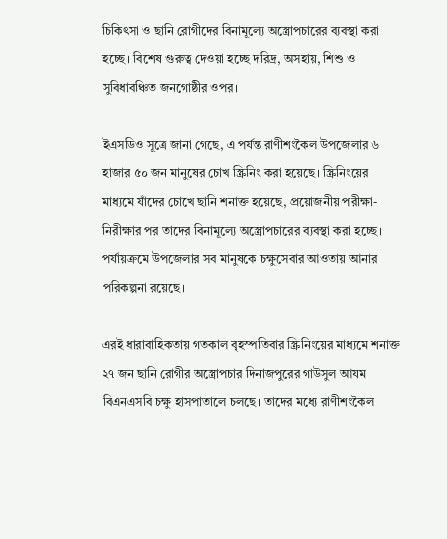চিকিৎসা ও ছানি রোগীদের বিনামূল্যে অস্ত্রোপচারের ব্যবস্থা করা হচ্ছে। বিশেষ গুরুত্ব দেওয়া হচ্ছে দরিদ্র, অসহায়, শিশু ও সুবিধাবঞ্চিত জনগোষ্ঠীর ওপর।

ইএসডিও সূত্রে জানা গেছে, এ পর্যন্ত রাণীশংকৈল উপজেলার ৬ হাজার ৫০ জন মানুষের চোখ স্ক্রিনিং করা হয়েছে। স্ক্রিনিংয়ের মাধ্যমে যাঁদের চোখে ছানি শনাক্ত হয়েছে, প্রয়োজনীয় পরীক্ষা-নিরীক্ষার পর তাদের বিনামূল্যে অস্ত্রোপচারের ব্যবস্থা করা হচ্ছে। পর্যায়ক্রমে উপজেলার সব মানুষকে চক্ষুসেবার আওতায় আনার পরিকল্পনা রয়েছে।

এরই ধারাবাহিকতায় গতকাল বৃহস্পতিবার স্ক্রিনিংয়ের মাধ্যমে শনাক্ত ২৭ জন ছানি রোগীর অস্ত্রোপচার দিনাজপুরের গাউসুল আযম বিএনএসবি চক্ষু হাসপাতালে চলছে। তাদের মধ্যে রাণীশংকৈল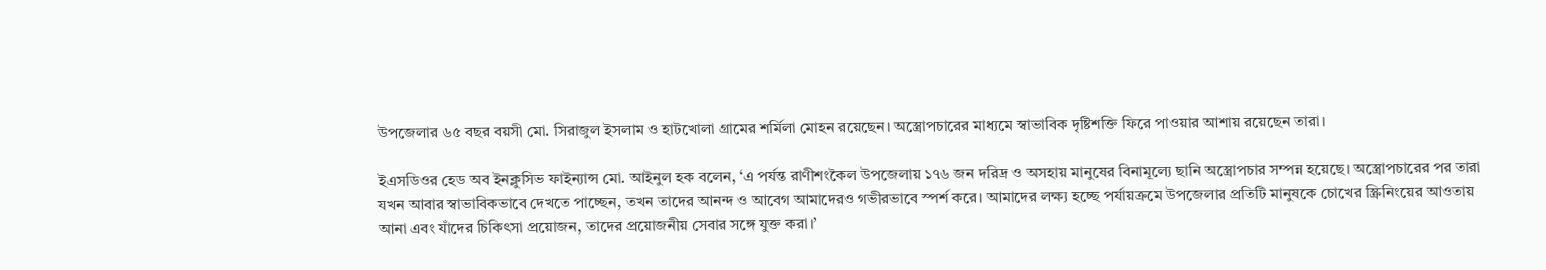উপজেলার ৬৫ বছর বয়সী মো. সিরাজুল ইসলাম ও হাটখোলা গ্রামের শর্মিলা মোহন রয়েছেন। অস্ত্রোপচারের মাধ্যমে স্বাভাবিক দৃষ্টিশক্তি ফিরে পাওয়ার আশায় রয়েছেন তারা।

ইএসডিওর হেড অব ইনক্লুসিভ ফাইন্যান্স মো. আইনুল হক বলেন, ‘এ পর্যন্ত রাণীশংকৈল উপজেলায় ১৭৬ জন দরিদ্র ও অসহায় মানুষের বিনামূল্যে ছানি অস্ত্রোপচার সম্পন্ন হয়েছে। অস্ত্রোপচারের পর তারা যখন আবার স্বাভাবিকভাবে দেখতে পাচ্ছেন, তখন তাদের আনন্দ ও আবেগ আমাদেরও গভীরভাবে স্পর্শ করে। আমাদের লক্ষ্য হচ্ছে পর্যায়ক্রমে উপজেলার প্রতিটি মানুষকে চোখের স্ক্রিনিংয়ের আওতায় আনা এবং যাঁদের চিকিৎসা প্রয়োজন, তাদের প্রয়োজনীয় সেবার সঙ্গে যুক্ত করা।’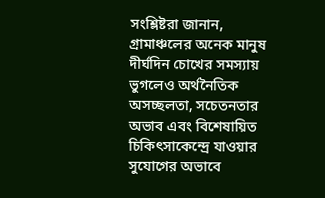সংশ্লিষ্টরা জানান, গ্রামাঞ্চলের অনেক মানুষ দীর্ঘদিন চোখের সমস্যায় ভুগলেও অর্থনৈতিক অসচ্ছলতা, সচেতনতার অভাব এবং বিশেষায়িত চিকিৎসাকেন্দ্রে যাওয়ার সুযোগের অভাবে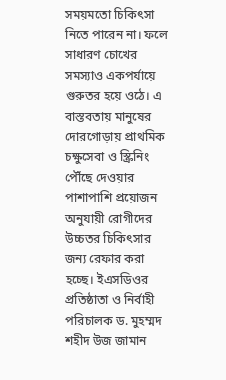সময়মতো চিকিৎসা নিতে পারেন না। ফলে সাধারণ চোখের সমস্যাও একপর্যায়ে গুরুতর হয়ে ওঠে। এ বাস্তবতায় মানুষের দোরগোড়ায় প্রাথমিক চক্ষুসেবা ও স্ক্রিনিং পৌঁছে দেওয়ার পাশাপাশি প্রয়োজন অনুযায়ী রোগীদের উচ্চতর চিকিৎসার জন্য রেফার করা হচ্ছে। ইএসডিওর প্রতিষ্ঠাতা ও নির্বাহী পরিচালক ড. মুহম্মদ শহীদ উজ জামান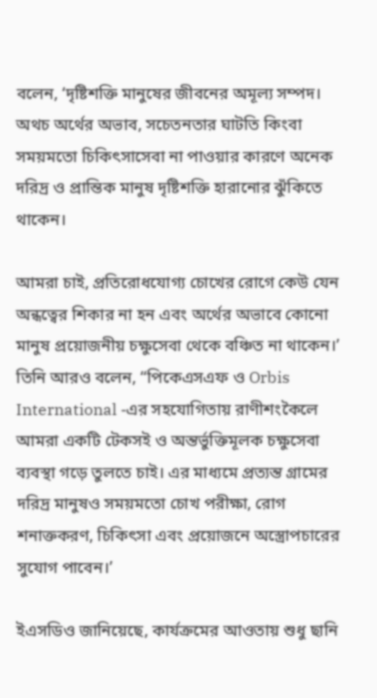বলেন, ‘দৃষ্টিশক্তি মানুষের জীবনের অমূল্য সম্পদ। অথচ অর্থের অভাব, সচেতনতার ঘাটতি কিংবা সময়মতো চিকিৎসাসেবা না পাওয়ার কারণে অনেক দরিদ্র ও প্রান্তিক মানুষ দৃষ্টিশক্তি হারানোর ঝুঁকিতে থাকেন।

আমরা চাই, প্রতিরোধযোগ্য চোখের রোগে কেউ যেন অন্ধত্বের শিকার না হন এবং অর্থের অভাবে কোনো মানুষ প্রয়োজনীয় চক্ষুসেবা থেকে বঞ্চিত না থাকেন।’ তিনি আরও বলেন, “পিকেএসএফ ও Orbis International -এর সহযোগিতায় রাণীশংকৈলে আমরা একটি টেকসই ও অন্তর্ভুক্তিমূলক চক্ষুসেবা ব্যবস্থা গড়ে তুলতে চাই। এর মাধ্যমে প্রত্যন্ত গ্রামের দরিদ্র মানুষও সময়মতো চোখ পরীক্ষা, রোগ শনাক্তকরণ, চিকিৎসা এবং প্রয়োজনে অস্ত্রোপচারের সুযোগ পাবেন।’

ইএসডিও জানিয়েছে, কার্যক্রমের আওতায় শুধু ছানি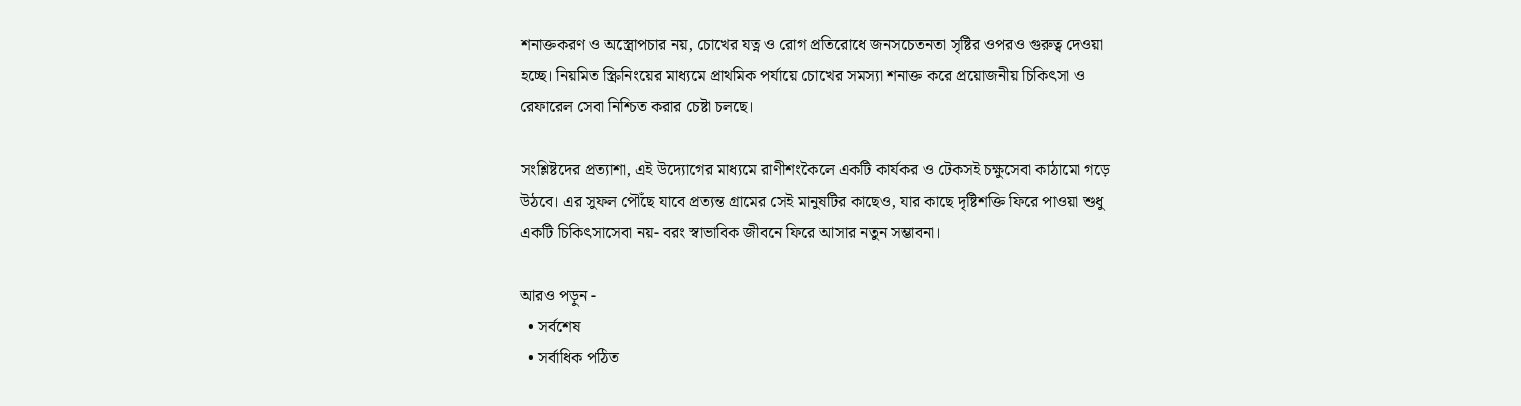শনাক্তকরণ ও অস্ত্রোপচার নয়, চোখের যত্ন ও রোগ প্রতিরোধে জনসচেতনতা সৃষ্টির ওপরও গুরুত্ব দেওয়া হচ্ছে। নিয়মিত স্ক্রিনিংয়ের মাধ্যমে প্রাথমিক পর্যায়ে চোখের সমস্যা শনাক্ত করে প্রয়োজনীয় চিকিৎসা ও রেফারেল সেবা নিশ্চিত করার চেষ্টা চলছে।

সংশ্লিষ্টদের প্রত্যাশা, এই উদ্যোগের মাধ্যমে রাণীশংকৈলে একটি কার্যকর ও টেকসই চক্ষুসেবা কাঠামো গড়ে উঠবে। এর সুফল পৌঁছে যাবে প্রত্যন্ত গ্রামের সেই মানুষটির কাছেও, যার কাছে দৃষ্টিশক্তি ফিরে পাওয়া শুধু একটি চিকিৎসাসেবা নয়- বরং স্বাভাবিক জীবনে ফিরে আসার নতুন সম্ভাবনা।

আরও পড়ুন -
  • সর্বশেষ
  • সর্বাধিক পঠিত